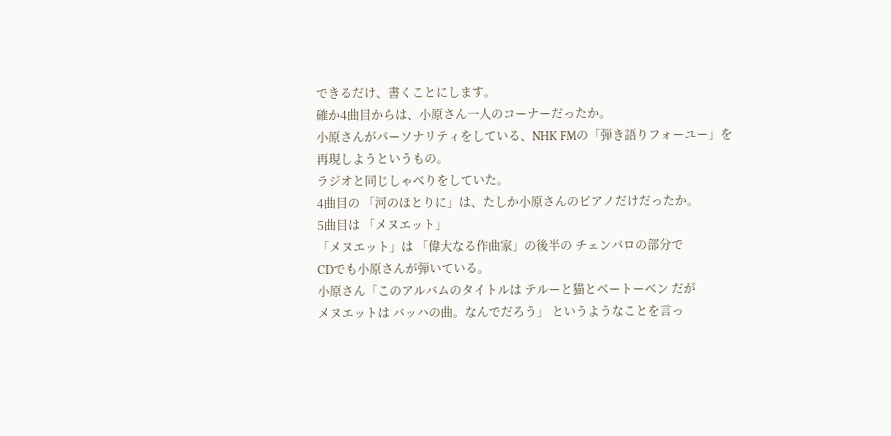できるだけ、書くことにします。
確か4曲目からは、小原さん一人のコーナーだったか。
小原さんがパーソナリティをしている、NHK FMの「弾き語りフォーユー」を
再現しようというもの。
ラジオと同じしゃべりをしていた。
4曲目の 「河のほとりに」は、たしか小原さんのピアノだけだったか。
5曲目は 「メヌエット」
「メヌエット」は 「偉大なる作曲家」の後半の チェンバロの部分で
CDでも小原さんが弾いている。
小原さん「このアルバムのタイトルは テルーと猫とベートーベン だが
メヌエットは バッハの曲。なんでだろう」 というようなことを言っ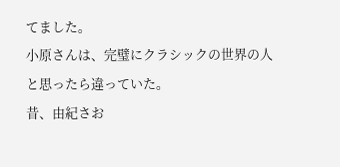てました。
小原さんは、完璧にクラシックの世界の人と思ったら違っていた。
昔、由紀さお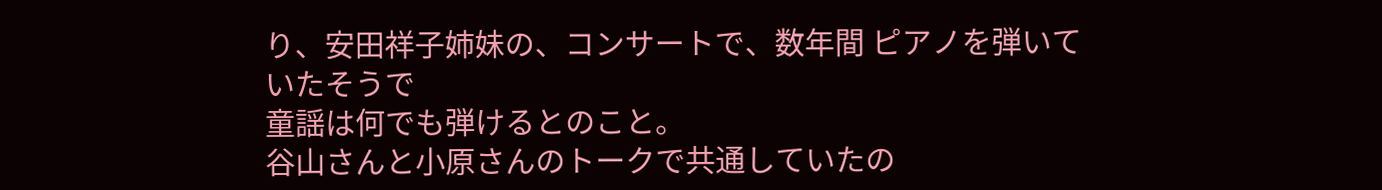り、安田祥子姉妹の、コンサートで、数年間 ピアノを弾いていたそうで
童謡は何でも弾けるとのこと。
谷山さんと小原さんのトークで共通していたの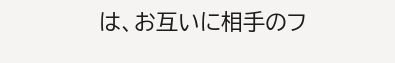は、お互いに相手のフ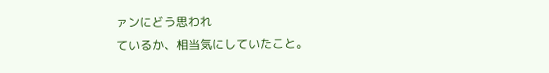ァンにどう思われ
ているか、相当気にしていたこと。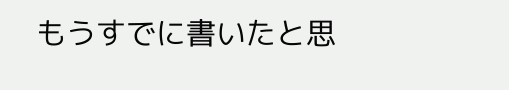もうすでに書いたと思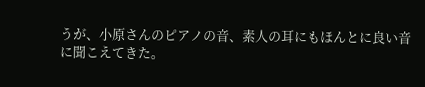うが、小原さんのピアノの音、素人の耳にもほんとに良い音
に聞こえてきた。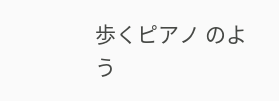歩くピアノ のよう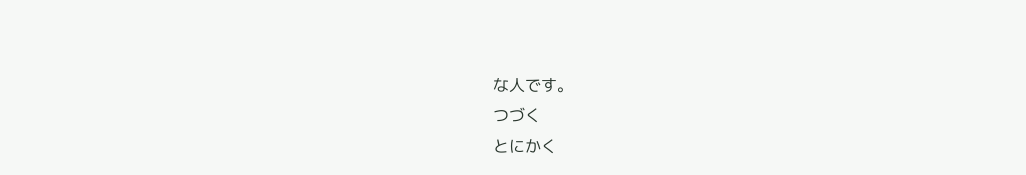な人です。
つづく
とにかく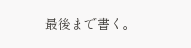最後まで書く。